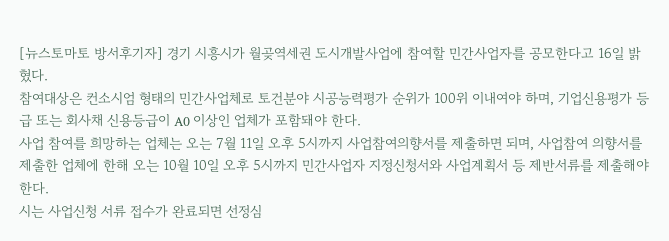[뉴스토마토 방서후기자] 경기 시흥시가 월곶역세권 도시개발사업에 참여할 민간사업자를 공모한다고 16일 밝혔다.
참여대상은 컨소시엄 형태의 민간사업체로 토건분야 시공능력평가 순위가 100위 이내여야 하며, 기업신용평가 등급 또는 회사채 신용등급이 A0 이상인 업체가 포함돼야 한다.
사업 참여를 희망하는 업체는 오는 7월 11일 오후 5시까지 사업참여의향서를 제출하면 되며, 사업참여 의향서를 제출한 업체에 한해 오는 10월 10일 오후 5시까지 민간사업자 지정신청서와 사업계획서 등 제반서류를 제출해야 한다.
시는 사업신청 서류 접수가 완료되면 선정심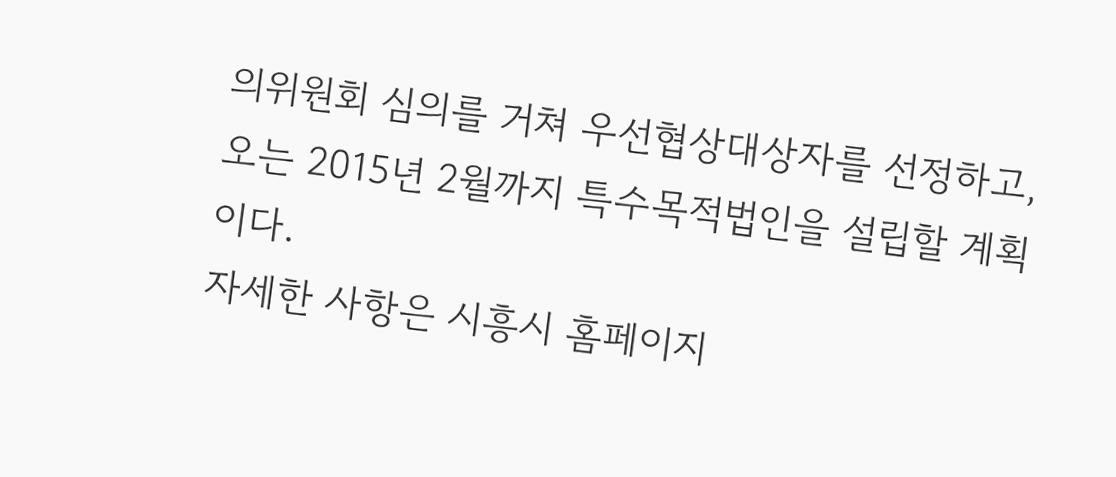의위원회 심의를 거쳐 우선협상대상자를 선정하고, 오는 2015년 2월까지 특수목적법인을 설립할 계획이다.
자세한 사항은 시흥시 홈페이지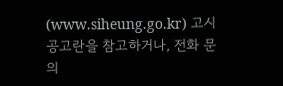(www.siheung.go.kr) 고시공고란을 참고하거나, 전화 문의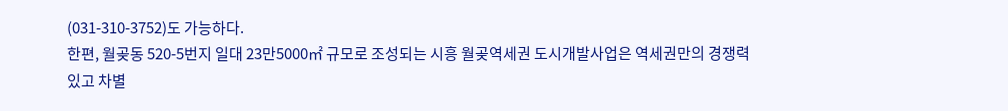(031-310-3752)도 가능하다.
한편, 월곶동 520-5번지 일대 23만5000㎡ 규모로 조성되는 시흥 월곶역세권 도시개발사업은 역세권만의 경쟁력 있고 차별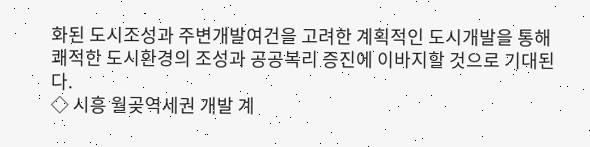화된 도시조성과 주변개발여건을 고려한 계획적인 도시개발을 통해 쾌적한 도시환경의 조성과 공공복리 증진에 이바지할 것으로 기대된다.
◇ 시흥 월곶역세권 개발 계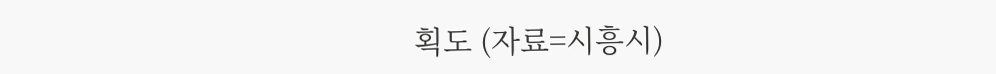획도 (자료=시흥시)